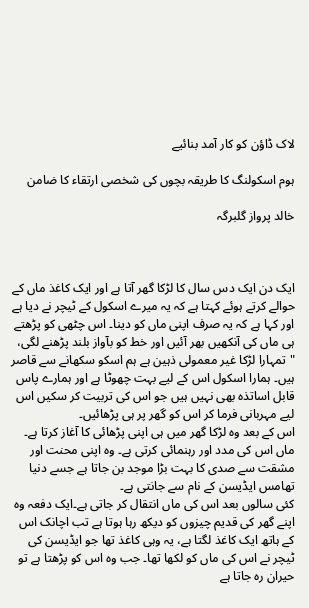لاک ڈاؤن کو کار آمد بنائیے

ہوم اسکولنگ کا طریقہ بچوں کی شخصی ارتقاء کا‌ ضامن

خالد پرواز گلبرگہ



ایک دن ایک دس سال کا لڑکا گھر آتا ہے اور ایک کاغذ ماں کے حوالے کرتے ہوئے کہتا ہے کہ یہ میرے اسکول کے ٹیچر نے دیا ہے اور کہا ہے کہ یہ صرف اپنی ماں کو دینا۔ اس چٹھی کو پڑھتے ہی ماں کی آنکھیں بھر آئیں اور خط کو بآواز بلند پڑھنے لگی، "تمہارا لڑکا غیر معمولی ذہین ہے ہم اسکو سکھانے سے قاصر ہیں۔ ہمارا اسکول اس کے لیے بہت چھوٹا ہے اور ہمارے پاس قابل اساتذہ بھی نہیں ہیں جو اس کی تربیت کر سکیں اس لیے مہربانی فرما کر اس کو گھر پر ہی پڑھائیں۔
اس کے بعد وہ لڑکا گھر میں ہی اپنی پڑھائی کا آغاز کرتا ہے۔ ماں اس کی مدد اور رہنمائی کرتی ہے۔ وہ اپنی محنت اور مشقت سے صدی کا بہت بڑا موجد بن جاتا ہے جسے دنیا تھامس ایڈیسن کے نام سے جانتی ہے۔
کئی سالوں بعد اس کی ماں انتقال کر جاتی ہے۔ایک دفعہ وہ اپنے گھر کی قدیم چیزوں کو دیکھ رہا ہوتا ہے تب اچانک اس کے ہاتھ ایک کاغذ لگتا ہے، یہ وہی کاغذ تھا جو ایڈیسن کی ٹیچر نے اس کی ماں کو لکھا تھا۔ جب وہ اس کو پڑھتا ہے تو حیران رہ جاتا ہے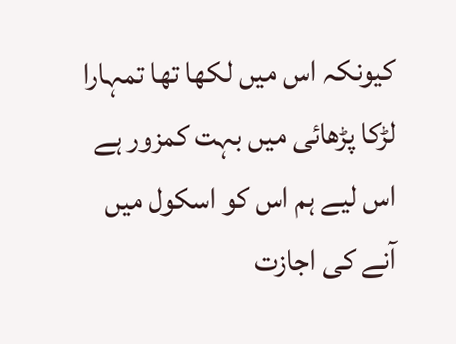کیونکہ اس میں لکھا تھا تمہارا لڑکا پڑھائی میں بہت کمزور ہے اس لیے ہم اس کو اسکول میں آنے کی اجازت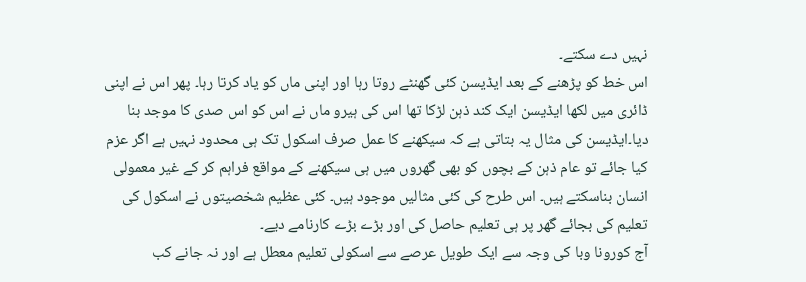نہیں دے سکتے۔
اس خط کو پڑھنے کے بعد ایڈیسن کئی گھنٹے روتا رہا اور اپنی ماں کو یاد کرتا رہا۔ پھر اس نے اپنی ڈائری میں لکھا ایڈیسن ایک کند ذہن لڑکا تھا اس کی ہیرو ماں نے اس کو اس صدی کا موجد بنا دیا۔ایڈیسن کی مثال یہ بتاتی ہے کہ سیکھنے کا عمل صرف اسکول تک ہی محدود نہیں ہے اگر عزم کیا جائے تو عام ذہن کے بچوں کو بھی گھروں میں ہی سیکھنے کے مواقع فراہم کر کے غیر معمولی انسان بناسکتے ہیں۔ اس طرح کی کئی مثالیں موجود ہیں۔ کئی عظیم شخصیتوں نے اسکول کی تعلیم کی بجائے گھر پر ہی تعلیم حاصل کی اور بڑے بڑے کارنامے دیے۔
آج کورونا وبا کی وجہ سے ایک طویل عرصے سے اسکولی تعلیم معطل ہے اور نہ جانے کب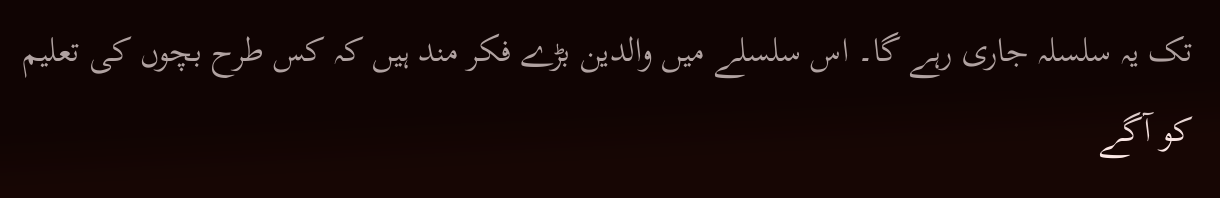تک یہ سلسلہ جاری رہے گا۔ اس سلسلے میں والدین بڑے فکر مند ہیں کہ کس طرح بچوں کی تعلیم کو آگے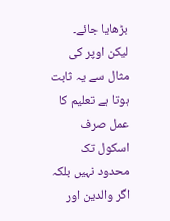بڑھایا جائے۔
لیکن اوپر کی مثال سے یہ ثابت ہوتا ہے تعلیم کا عمل صرف اسکول تک محدود نہیں بلکہ اگر والدین اور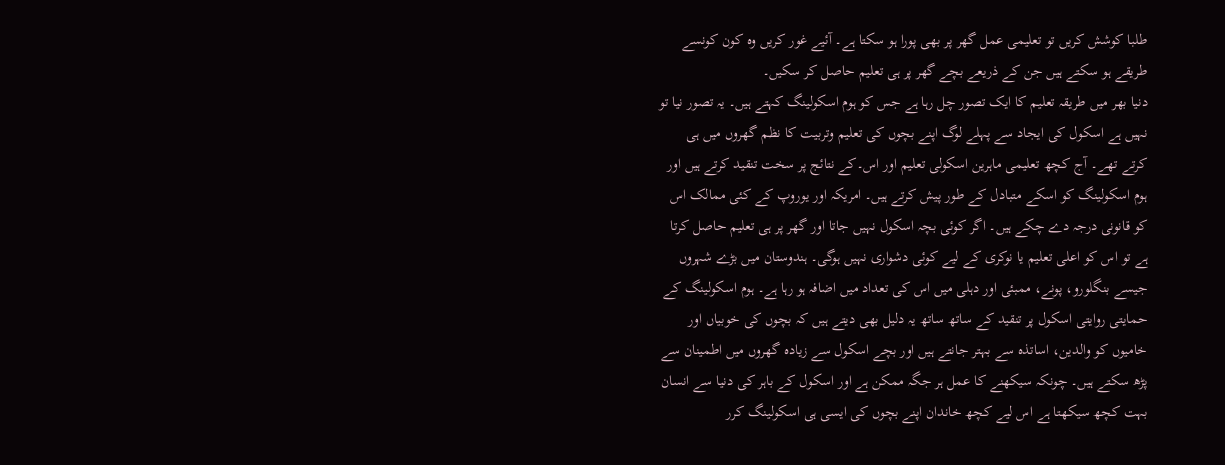طلبا کوشش کریں تو تعلیمی عمل گھر پر بھی پورا ہو سکتا ہے۔ آئیے غور کریں وہ کون کونسے طریقے ہو سکتے ہیں جن کے ذریعے بچے گھر پر ہی تعلیم حاصل کر سکیں۔
دنیا بھر میں طریقہ تعلیم کا ایک تصور چل رہا ہے جس کو ہوم اسکولینگ کہتے ہیں۔ یہ تصور نیا تو نہیں ہے اسکول کی ایجاد سے پہلے لوگ اپنے بچوں کی تعلیم وتربیت کا نظم گھروں میں ہی کرتے تھے۔ آج کچھ تعلیمی ماہرین اسکولی تعلیم اور اس۔کے نتائج پر سخت تنقید کرتے ہیں اور ہوم اسکولینگ کو اسکے متبادل کے طور پیش کرتے ہیں۔ امریکہ اور یوروپ کے کئی ممالک اس کو قانونی درجہ دے چکے ہیں۔ اگر کوئی بچہ اسکول نہیں جاتا اور گھر پر ہی تعلیم حاصل کرتا ہے تو اس کو اعلی تعلیم یا نوکری کے لیے کوئی دشواری نہیں ہوگی۔ ہندوستان میں بڑے شہروں جیسے بنگلورو، پونے، ممبئی اور دہلی میں اس کی تعداد میں اضافہ ہو رہا ہے۔ ہوم اسکولینگ کے حمایتی روایتی اسکول پر تنقید کے ساتھ ساتھ یہ دلیل بھی دیتے ہیں کہ بچوں کی خوبیاں اور خامیوں کو والدین، اساتذہ سے بہتر جانتے ہیں اور بچے اسکول سے زیادہ گھروں میں اطمینان سے پڑھ سکتے ہیں۔ چونکہ سیکھنے کا عمل ہر جگہ ممکن ہے اور اسکول کے باہر کی دنیا سے انسان بہت کچھ سیکھتا ہے اس لیے کچھ خاندان اپنے بچوں کی ایسی ہی اسکولینگ کرر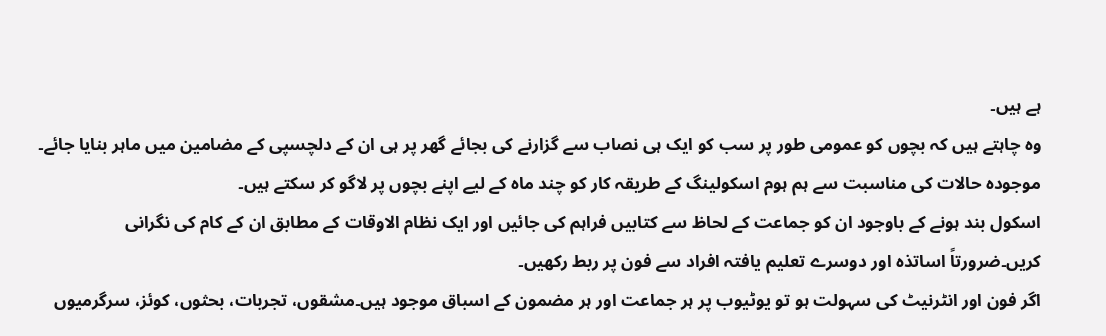ہے ہیں۔
وہ چاہتے ہیں کہ بچوں کو عمومی طور پر سب کو ایک ہی نصاب سے گزارنے کی بجائے گھر پر ہی ان کے دلچسپی کے مضامین میں ماہر بنایا جائے۔ موجودہ حالات کی مناسبت سے ہم ہوم اسکولینگ کے طریقہ کار کو چند ماہ کے لیے اپنے بچوں پر لاگو کر سکتے ہیں۔
اسکول بند ہونے کے باوجود ان کو جماعت کے لحاظ سے کتابیں فراہم کی جائیں اور ایک نظام الاوقات کے مطابق ان کے کام کی نگرانی کریں۔ضرورتاً اساتذہ اور دوسرے تعلیم یافتہ افراد سے فون پر ربط رکھیں۔
اگر فون اور انٹرنیٹ کی سہولت ہو تو یوٹیوب پر ہر جماعت اور ہر مضمون کے اسباق موجود ہیں۔مشقوں، تجربات، بحثوں، کوئز، سرگرمیوں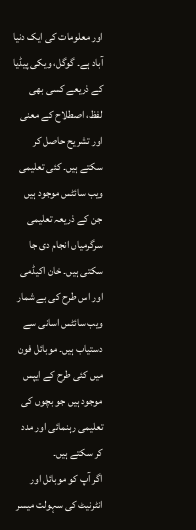اور معلومات کی ایک دنیا آباد ہے۔ گوگل، ویکی پیڈیا کے ذریعے کسی بھی لفظ، اصطلاح کے معنی اور تشریح حاصل کر سکتے ہیں۔ کئی تعلیمی ویب سائٹس موجود ہیں جن کے ذریعہ تعلیمی سرگرمیاں انجام دی جا سکتی ہیں۔ خان اکیڈمی اور اس طرح کی بے شمار ویب سائٹس اسانی سے دستیاب ہیں۔ موبائل فون میں کئی طرح کے ایپس موجود ہیں جو بچوں کی تعلیمی رہنمائی اور مدد کر سکتے ہیں۔
اگر آپ کو موبائل اور انٹرنیٹ کی سہولت میسر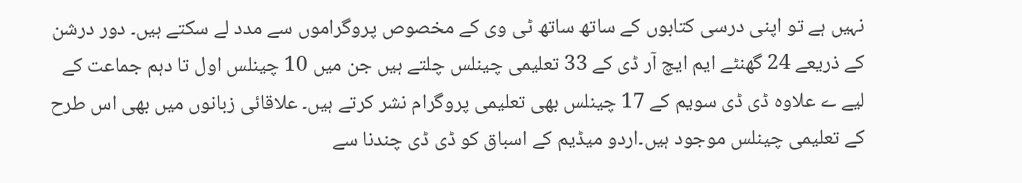نہیں ہے تو اپنی درسی کتابوں کے ساتھ ساتھ ٹی وی کے مخصوص پروگراموں سے مدد لے سکتے ہیں۔ دور درشن کے ذریعے 24 گھنٹے ایم ایچ آر ڈی کے 33 تعلیمی چینلس چلتے ہیں جن میں 10 چینلس اول تا دہم جماعت کے لیے ے علاوہ ڈی ڈی سویم کے 17 چینلس بھی تعلیمی پروگرام نشر کرتے ہیں۔ علاقائی زبانوں میں بھی اس طرح کے تعلیمی چینلس موجود ہیں۔اردو میڈیم کے اسباق کو ڈی ڈی چندنا سے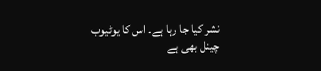نشر کیا جا رہا ہے۔ اس کا یوٹیوب چینل بھی ہے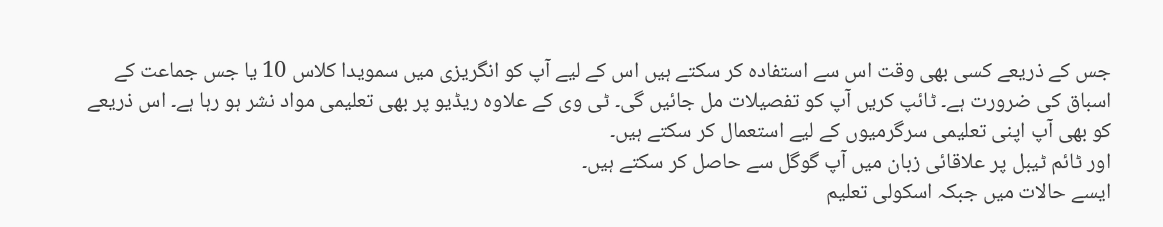جس کے ذریعے کسی بھی وقت اس سے استفادہ کر سکتے ہیں اس کے لیے آپ کو انگریزی میں سمویدا کلاس 10 یا جس جماعت کے اسباق کی ضرورت ہے۔ ٹائپ کریں آپ کو تفصیلات مل جائیں گی۔ ٹی وی کے علاوہ ریڈیو پر بھی تعلیمی مواد نشر ہو رہا ہے۔ اس ذریعے کو بھی آپ اپنی تعلیمی سرگرمیوں کے لیے استعمال کر سکتے ہیں۔
اور ٹائم ٹیبل پر علاقائی زبان میں آپ گوگل سے حاصل کر سکتے ہیں۔
ایسے حالات میں جبکہ اسکولی تعلیم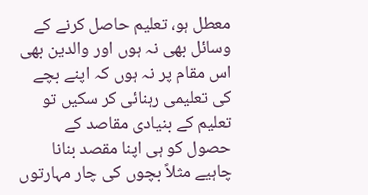معطل ہو، تعلیم حاصل کرنے کے وسائل بھی نہ ہوں اور والدین بھی اس مقام پر نہ ہوں کہ اپنے بچے کی تعلیمی رہنائی کر سکیں تو تعلیم کے بنیادی مقاصد کے حصول کو ہی اپنا مقصد بنانا چاہیے مثلاً بچوں کی چار مہارتوں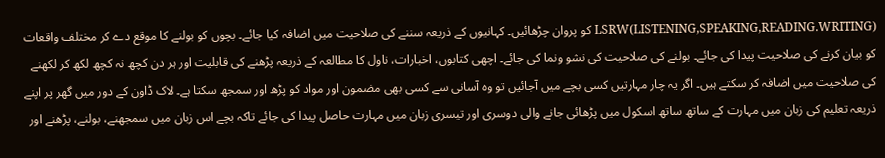LSRW(LISTENING,SPEAKING,READING.WRITING) کو پروان چڑھائیں۔ کہانیوں کے ذریعہ سننے کی صلاحیت میں اضافہ کیا جائے۔ بچوں کو بولنے کا موقع دے کر مختلف واقعات کو بیان کرنے کی صلاحیت پیدا کی جائے۔ بولنے کی صلاحیت کی نشو ونما کی جائے۔ اچھی کتابوں، اخبارات، ناول کا مطالعہ کے ذریعہ پڑھنے کی قابلیت اور ہر دن کچھ نہ کچھ لکھ کر لکھنے کی صلاحیت میں اضافہ کر سکتے ہیں۔ اگر یہ چار مہارتیں کسی بچے میں آجائیں تو وہ آسانی سے کسی بھی مضمون اور مواد کو پڑھ اور سمجھ سکتا ہے۔ لاک ڈاون کے دور میں گھر پر اپنے ذریعہ تعلیم کی زبان میں مہارت کے ساتھ ساتھ اسکول میں پڑھائی جانے والی دوسری اور تیسری زبان میں مہارت حاصل پیدا کی جائے تاکہ بچے اس زبان میں سمجھنے، بولنے، پڑھنے اور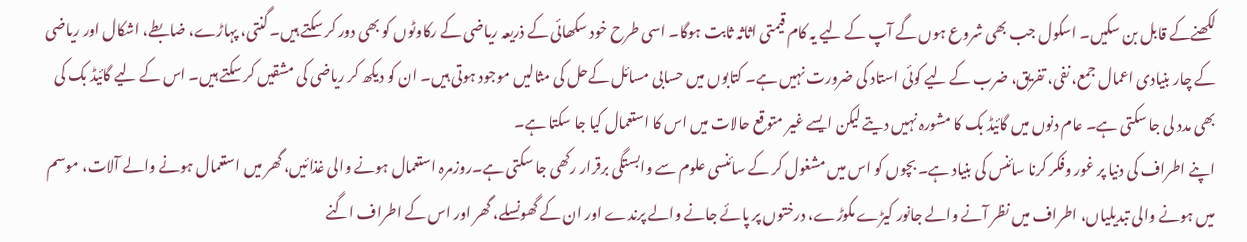لکھنےکے قابل بن سکیں۔ اسکول جب بھی شروع ہوں گے آپ کے لیے یہ کام قیمتی اثاثہ ثابت ہوگا۔ اسی طرح خود سکھائی کے ذریعہ ریاضی کے رکاوٹوں کو بھی دور کر سکتے ہیں۔ گنتی، پہاڑے، ضابطے، اشکال اور ریاضی کے چار بنیادی اعمال جمع، نفی، تفریق، ضرب کے لیے کوئی استاد کی ضرورت نہیں ہے۔ کتابوں میں حسابی مسائل کےحل کی مثالیں موجود ہوتی ہیں۔ ان کو دیکھ کر ریاضی کی مشقیں کر سکتے ہیں۔ اس کے لیے گائیڈ بک کی بھی مدد لی جا سکتی ہے۔ عام دنوں میں گائیڈ بک کا مشورہ نہیں دیتے لیکن ایسے غیر متوقع حالات میں اس کا استعمال کیا جا سکتا ہے۔
اپنے اطراف کی دنیا پر غور وفکر کرنا سائنس کی بنیاد ہے۔ بچوں کو اس میں مشغول کر کے سائنسی علوم سے وابستگی برقرار رکھی جا سکتی ہے۔روزمرہ استعمال ہونے والی غذائیں، گھر میں استعمال ہونے والے آلات، موسم میں ہونے والی تبدیلیاں، اطراف میں نظر آنے والے جانور کیڑے مکوڑے، درختوں پر پائے جانے والے پرندے اور ان کے گھونسلے، گھر اور اس کے اطراف اگنے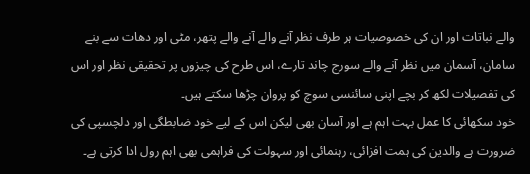والے نباتات اور ان کی خصوصیات ہر طرف نظر آنے والے آنے والے پتھر، مٹی اور دھات سے بنے سامان، آسمان میں نظر آنے والے سورج چاند تارے، اس طرح کی چیزوں پر تحقیقی نظر اور اس کی تفصیلات لکھ کر بچے اپنی سائنسی سوچ کو پروان چڑھا سکتے ہیں۔
خود سکھائی کا عمل بہت اہم ہے اور آسان بھی لیکن اس کے لیے خود ضابطگی اور دلچسپی کی ضرورت ہے والدین کی ہمت افزائی، رہنمائی اور سہولت کی فراہمی بھی اہم رول ادا کرتی ہے۔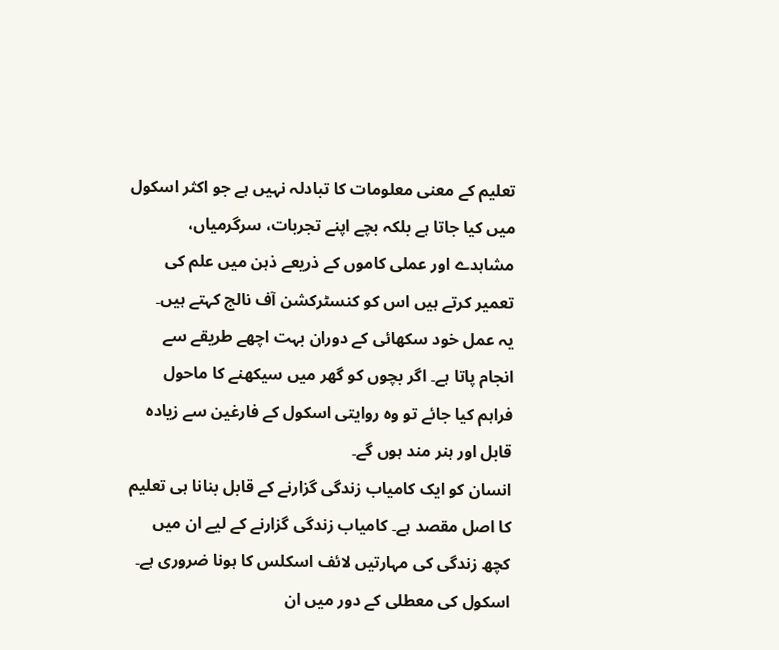تعلیم کے معنی معلومات کا تبادلہ نہیں ہے جو اکثر اسکول میں کیا جاتا ہے بلکہ بچے اپنے تجربات، سرگرمیاں، مشاہدے اور عملی کاموں کے ذریعے ذہن میں علم کی تعمیر کرتے ہیں اس کو کنسٹرکشن آف نالج کہتے ہیں۔
یہ عمل خود سکھائی کے دوران بہت اچھے طریقے سے انجام پاتا ہے۔ اگر بچوں کو گھر میں سیکھنے کا ماحول فراہم کیا جائے تو وہ روایتی اسکول کے فارغین سے زیادہ قابل اور ہنر مند ہوں گے۔
انسان کو ایک کامیاب زندگی گزارنے کے قابل بنانا ہی تعلیم کا اصل مقصد ہے۔ کامیاب زندگی گزارنے کے لیے ان میں کچھ زندگی کی مہارتیں لائف اسکلس کا ہونا ضروری ہے۔ اسکول کی معطلی کے دور میں ان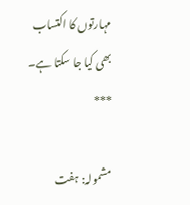مہارتوں کا اکتساب بھی کیا جا سکتا ہے۔
***

مشمولہ: ہفت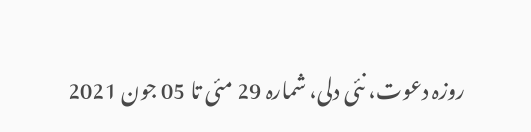روزہ دعوت، نئی دلی، شمارہ 29 مئی تا 05 جون 2021